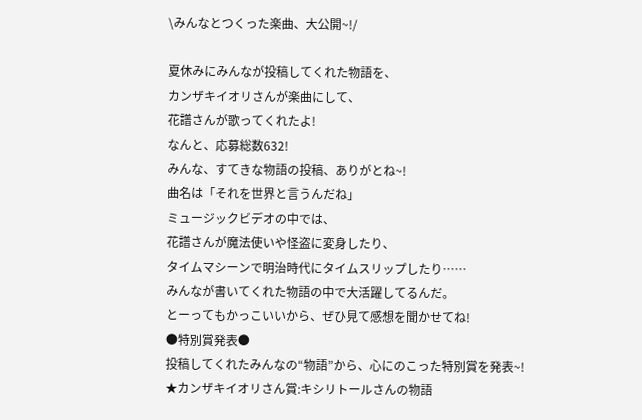\みんなとつくった楽曲、大公開~!/

夏休みにみんなが投稿してくれた物語を、
カンザキイオリさんが楽曲にして、
花譜さんが歌ってくれたよ!
なんと、応募総数632!
みんな、すてきな物語の投稿、ありがとね~!
曲名は「それを世界と言うんだね」
ミュージックビデオの中では、
花譜さんが魔法使いや怪盗に変身したり、
タイムマシーンで明治時代にタイムスリップしたり……
みんなが書いてくれた物語の中で大活躍してるんだ。
とーってもかっこいいから、ぜひ見て感想を聞かせてね!
●特別賞発表●
投稿してくれたみんなの“物語”から、心にのこった特別賞を発表~!
★カンザキイオリさん賞:キシリトールさんの物語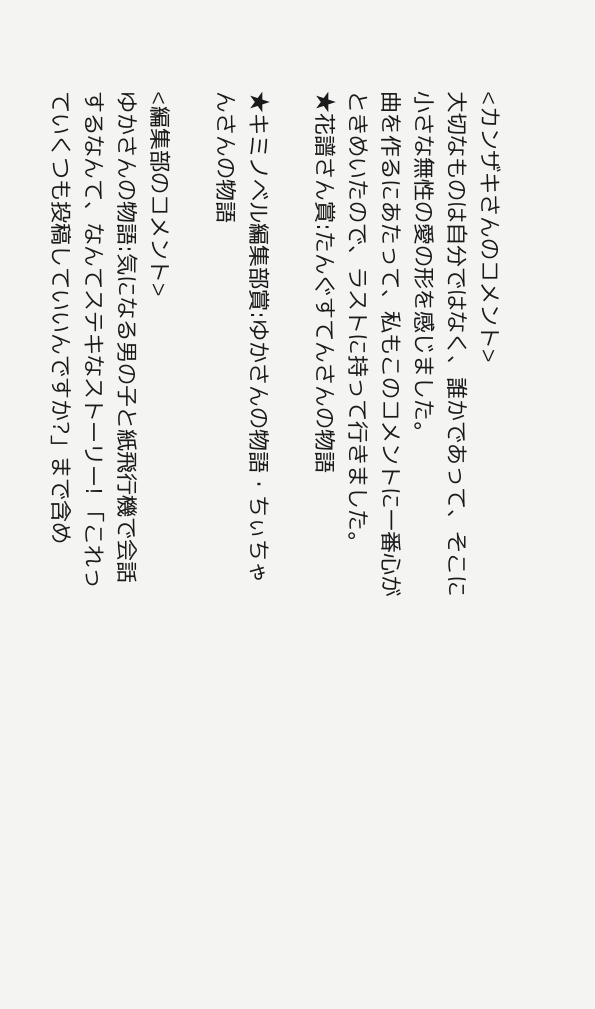<カンザキさんのコメント>
大切なものは自分ではなく、誰かであって、そこに小さな無性の愛の形を感じました。
曲を作るにあたって、私もこのコメントに一番心がときめいたので、ラストに持って行きました。
★花譜さん賞:たんぐすてんさんの物語

★キミノベル編集部賞:ゆかさんの物語・ちぃちゃんさんの物語

<編集部のコメント>
ゆかさんの物語:気になる男の子と紙飛行機で会話するなんて、なんてステキなストーリー! 「これっていくつも投稿していいんですか?」まで含め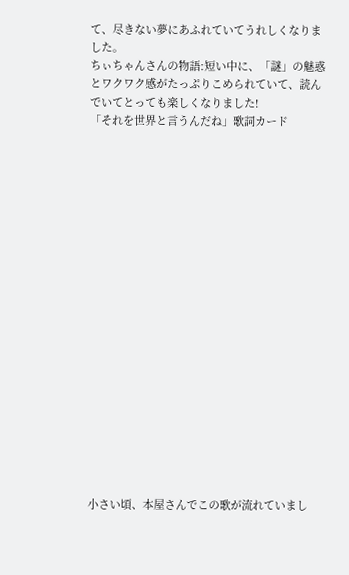て、尽きない夢にあふれていてうれしくなりました。
ちぃちゃんさんの物語:短い中に、「謎」の魅惑とワクワク感がたっぷりこめられていて、読んでいてとっても楽しくなりました!
「それを世界と言うんだね」歌詞カード




















小さい頃、本屋さんでこの歌が流れていまし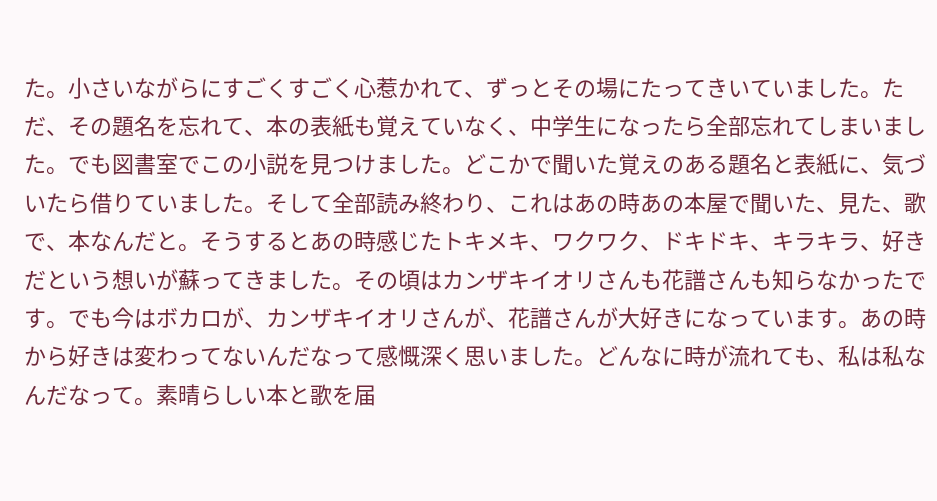た。小さいながらにすごくすごく心惹かれて、ずっとその場にたってきいていました。ただ、その題名を忘れて、本の表紙も覚えていなく、中学生になったら全部忘れてしまいました。でも図書室でこの小説を見つけました。どこかで聞いた覚えのある題名と表紙に、気づいたら借りていました。そして全部読み終わり、これはあの時あの本屋で聞いた、見た、歌で、本なんだと。そうするとあの時感じたトキメキ、ワクワク、ドキドキ、キラキラ、好きだという想いが蘇ってきました。その頃はカンザキイオリさんも花譜さんも知らなかったです。でも今はボカロが、カンザキイオリさんが、花譜さんが大好きになっています。あの時から好きは変わってないんだなって感慨深く思いました。どんなに時が流れても、私は私なんだなって。素晴らしい本と歌を届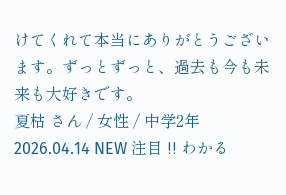けてくれて本当にありがとうございます。ずっとずっと、過去も今も未来も大好きです。
夏枯 さん / 女性 / 中学2年
2026.04.14 NEW 注目 !! わかる